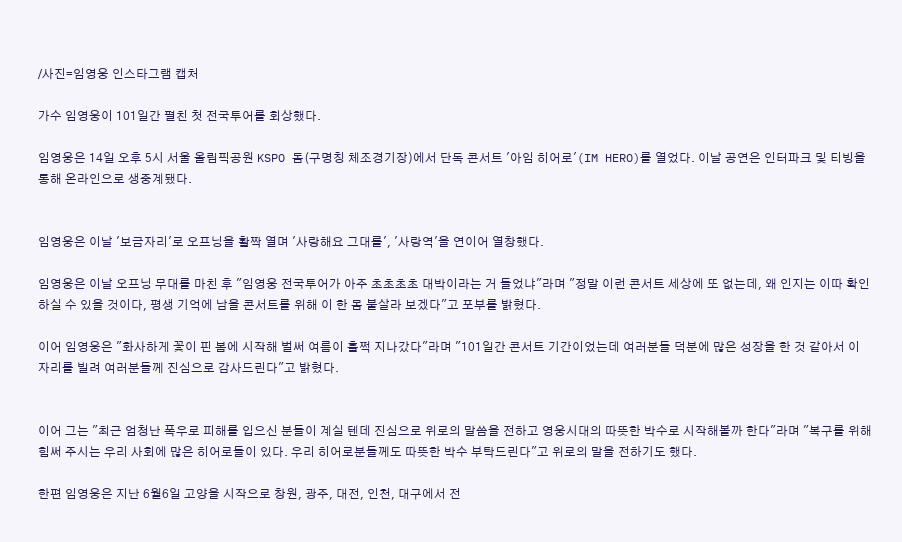/사진=임영웅 인스타그램 캡처

가수 임영웅이 101일간 펼친 첫 전국투어를 회상했다.

임영웅은 14일 오후 5시 서울 올림픽공원 KSPO 돔(구명칭 체조경기장)에서 단독 콘서트 '아임 히어로'(IM HERO)를 열었다. 이날 공연은 인터파크 및 티빙을 통해 온라인으로 생중계됐다.


임영웅은 이날 '보금자리'로 오프닝을 활짝 열며 '사랑해요 그대를', '사랑역'을 연이어 열창했다.

임영웅은 이날 오프닝 무대를 마친 후 "임영웅 전국투어가 아주 초초초초 대박이라는 거 들었냐"라며 "정말 이런 콘서트 세상에 또 없는데, 왜 인지는 이따 확인하실 수 있을 것이다, 평생 기억에 남을 콘서트를 위해 이 한 몸 불살라 보겠다"고 포부를 밝혔다.

이어 임영웅은 "화사하게 꽃이 핀 봄에 시작해 벌써 여름이 훌쩍 지나갔다"라며 "101일간 콘서트 기간이었는데 여러분들 덕분에 많은 성장을 한 것 같아서 이 자리를 빌려 여러분들께 진심으로 감사드린다"고 밝혔다.


이어 그는 "최근 엄청난 폭우로 피해를 입으신 분들이 계실 텐데 진심으로 위로의 말씀을 전하고 영웅시대의 따뜻한 박수로 시작해볼까 한다"라며 "복구를 위해 힘써 주시는 우리 사회에 많은 히어로들이 있다. 우리 히어로분들께도 따뜻한 박수 부탁드린다"고 위로의 말을 전하기도 했다.

한편 임영웅은 지난 6월6일 고양을 시작으로 창원, 광주, 대전, 인천, 대구에서 전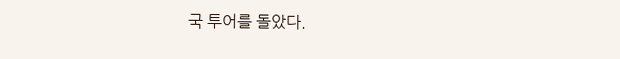국 투어를 돌았다.